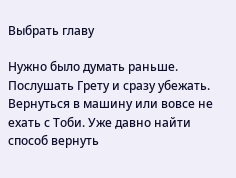Выбрать главу

Нужно было думать раньше. Послушать Грету и сразу убежать. Вернуться в машину или вовсе не ехать с Тоби. Уже давно найти способ вернуть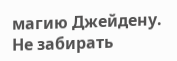магию Джейдену. Не забирать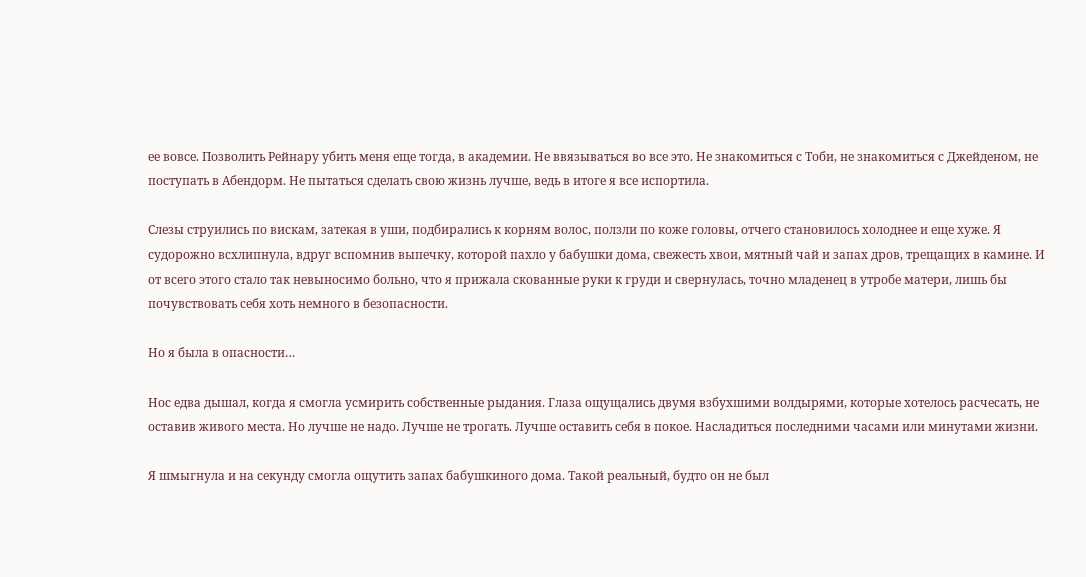ее вовсе. Позволить Рейнару убить меня еще тогда, в академии. Не ввязываться во все это. Не знакомиться с Тоби, не знакомиться с Джейденом, не поступать в Абендорм. Не пытаться сделать свою жизнь лучше, ведь в итоге я все испортила.

Слезы струились по вискам, затекая в уши, подбирались к корням волос, ползли по коже головы, отчего становилось холоднее и еще хуже. Я судорожно всхлипнула, вдруг вспомнив выпечку, которой пахло у бабушки дома, свежесть хвои, мятный чай и запах дров, трещащих в камине. И от всего этого стало так невыносимо больно, что я прижала скованные руки к груди и свернулась, точно младенец в утробе матери, лишь бы почувствовать себя хоть немного в безопасности.

Но я была в опасности…

Нос едва дышал, когда я смогла усмирить собственные рыдания. Глаза ощущались двумя взбухшими волдырями, которые хотелось расчесать, не оставив живого места. Но лучше не надо. Лучше не трогать. Лучше оставить себя в покое. Насладиться последними часами или минутами жизни.

Я шмыгнула и на секунду смогла ощутить запах бабушкиного дома. Такой реальный, будто он не был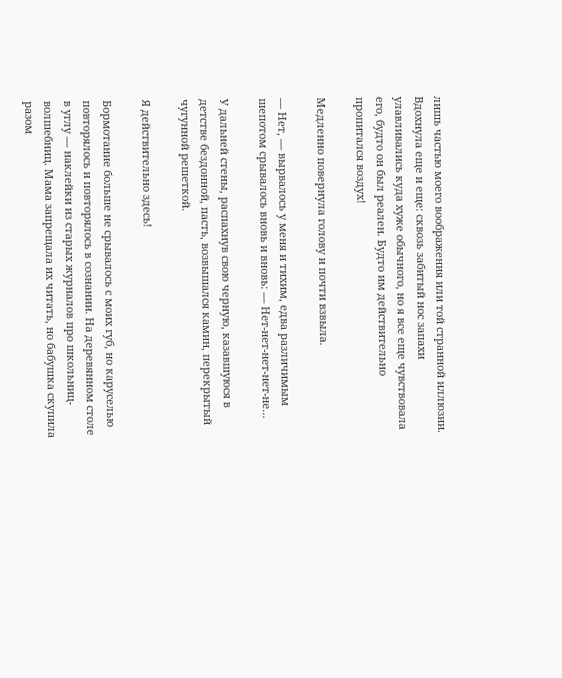лишь частью моего воображения или той странной иллюзии. Вдохнула еще и еще: сквозь забитый нос запахи улавливались куда хуже обычного, но я все еще чувствовала его, будто он был реален. Будто им действительно пропитался воздух!

Медленно повернула голову и почти взвыла.

— Нет, — вырвалось у меня и тихим, едва различимым шепотом срывалось вновь и вновь: — Нет-нет-нет-нет-не…

У дальней стены, распахнув свою черную, казавшуюся в детстве бездонной, пасть, возвышался камин, перекрытый чугунной решеткой.

Я действительно здесь!

Бормотание больше не срывалось с моих губ, но каруселью повторялось и повторялось в сознании. На деревянном столе в углу — наклейки из старых журналов про школьниц-волшебниц. Мама запрещала их читать, но бабушка скупила разом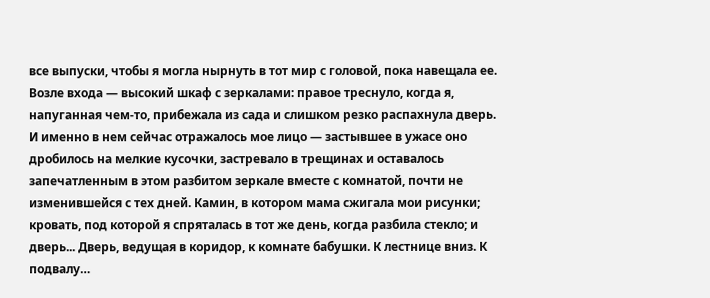все выпуски, чтобы я могла нырнуть в тот мир с головой, пока навещала ее. Возле входа — высокий шкаф с зеркалами: правое треснуло, когда я, напуганная чем-то, прибежала из сада и слишком резко распахнула дверь. И именно в нем сейчас отражалось мое лицо — застывшее в ужасе оно дробилось на мелкие кусочки, застревало в трещинах и оставалось запечатленным в этом разбитом зеркале вместе с комнатой, почти не изменившейся с тех дней. Камин, в котором мама сжигала мои рисунки; кровать, под которой я спряталась в тот же день, когда разбила стекло; и дверь... Дверь, ведущая в коридор, к комнате бабушки. К лестнице вниз. К подвалу…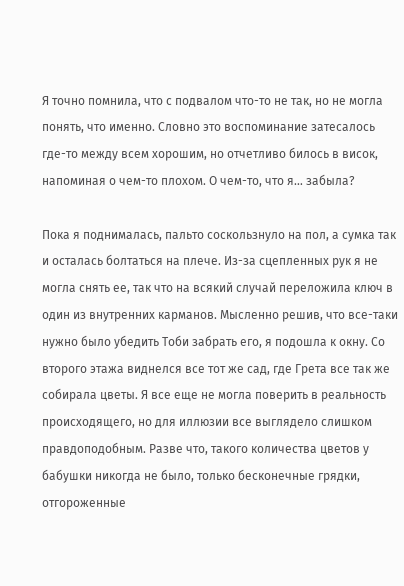Я точно помнила, что с подвалом что-то не так, но не могла понять, что именно. Словно это воспоминание затесалось где-то между всем хорошим, но отчетливо билось в висок, напоминая о чем-то плохом. О чем-то, что я… забыла?

Пока я поднималась, пальто соскользнуло на пол, а сумка так и осталась болтаться на плече. Из-за сцепленных рук я не могла снять ее, так что на всякий случай переложила ключ в один из внутренних карманов. Мысленно решив, что все-таки нужно было убедить Тоби забрать его, я подошла к окну. Со второго этажа виднелся все тот же сад, где Грета все так же собирала цветы. Я все еще не могла поверить в реальность происходящего, но для иллюзии все выглядело слишком правдоподобным. Разве что, такого количества цветов у бабушки никогда не было, только бесконечные грядки, отгороженные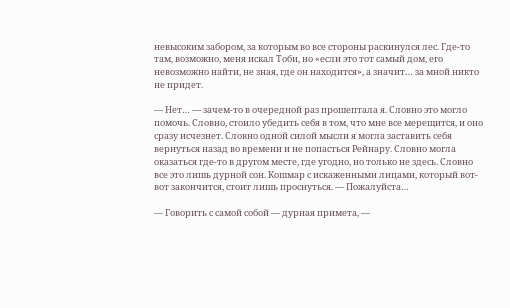невысоким забором, за которым во все стороны раскинулся лес. Где-то там, возможно, меня искал Тоби, но «если это тот самый дом, его невозможно найти, не зная, где он находится», а значит… за мной никто не придет.

— Нет… — зачем-то в очередной раз прошептала я. Словно это могло помочь. Словно, стоило убедить себя в том, что мне все мерещится, и оно сразу исчезнет. Словно одной силой мысли я могла заставить себя вернуться назад во времени и не попасться Рейнару. Словно могла оказаться где-то в другом месте, где угодно, но только не здесь. Словно все это лишь дурной сон. Кошмар с искаженными лицами, который вот-вот закончится, стоит лишь проснуться. — Пожалуйста…

— Говорить с самой собой — дурная примета, —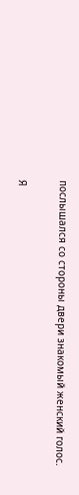послышался со стороны двери знакомый женский голос.

Я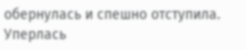обернулась и спешно отступила. Уперлась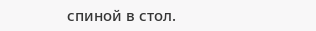спиной в стол.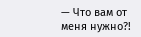— Что вам от меня нужно?!